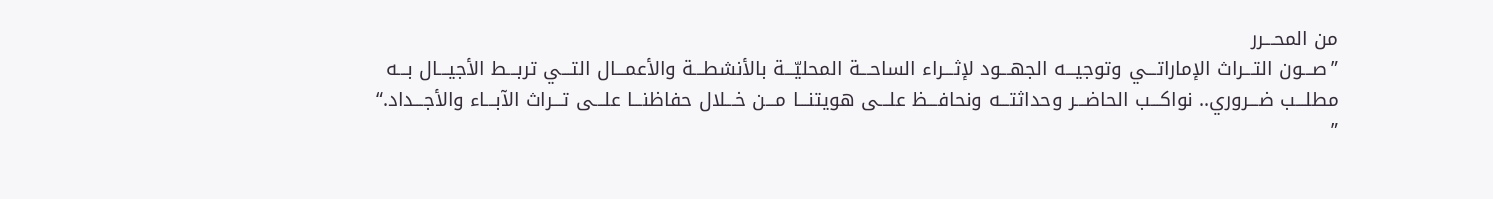من المحـــرر
”صـــون التـــراث الإماراتـــي وتوجيـــه الجهـــود لإثـــراء الساحـــة المحليّـــة بالأنشطـــة والأعمـــال التـــي تربـــط الأجيـــال بـــه مطلـــب ضـــروري.. نواكـــب الحاضـــر وحداثتـــه ونحافـــظ علـــى هويتنـــا مـــن خـــلال حفاظنـــا علـــى تـــراث الآبـــاء والأجـــداد.“
”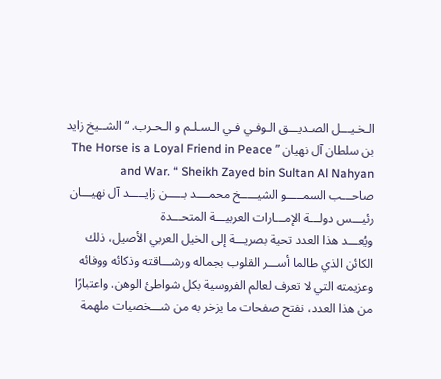الـخـيـــل الصـديـــق الـوفـي فـي الـسـلـم و الـحـرب. “ الشــيخ زايد بن سلطان آل نهيان ” The Horse is a Loyal Friend in Peace and War. “ Sheikh Zayed bin Sultan Al Nahyan
صاحـــب السمـــــو الشيـــــخ محمــــد بـــــن زايـــــد آل نهيـــان رئيـــس دولـــة الإمـــارات العربيـــة المتحـــدة
ويُعـــد هذا العدد تحية بصريـــة إلى الخيل العربي الأصيل، ذلك الكائن الذي طالما أســـر القلوب بجماله ورشـــاقته وذكائه ووفائه وعزيمته التي لا تعرف لعالم الفروسية بكل شواطئ الوهن. واعتبارًا من هذا العدد، نفتح صفحات ما يزخر به من شـــخصيات ملهمة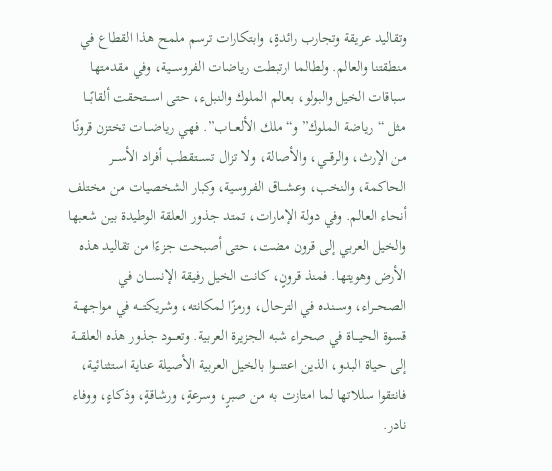وتقاليد عريقة وتجارب رائدةٍ، وابتكارات ترسم ملمح هذا القطاع في منطقتنا والعالم. ولطالما ارتبطت رياضات الفروســـية، وفي مقدمتها سباقات الخيل والبولو، بعالم الملوك والنبلء، حتى اســـتحقت ألقابًـــا مثل “رياضة الملوك” و“ملك الألعـــاب”. فهي رياضـــات تختزن قرونًا من الإرث، والرقـــي، والأصالة، ولا تزال تســـتقطب أفراد الأســـر الحاكمة، والنخب، وعشـــاق الفروسية، وكبار الشخصيات من مختلف أنحاء العالم. وفي دولة الإمارات، تمتد جذور العلقة الوطيدة بين شعبها والخيل العربي إلى قرون مضت، حتى أصبحت جزءًا من تقاليد هذه الأرض وهويتها. فمنذ قرونٍ، كانت الخيل رفيقة الإنســـان في الصحـــراء، وســـنده في الترحال، ورمزًا لمكانته، وشريكتـــه في مواجهـــة قسوة الحيـــاة في صحراء شبه الجزيرة العربية. وتعـــود جذور هذه العلقـــة إلى حياة البدو، الذين اعتنـــوا بالخيل العربية الأصيلة عناية استثنائية، فانتقوا سللاتها لما امتازت به من صبرٍ، وسرعةٍ، ورشاقةٍ، وذكاءٍ، ووفاء نادر.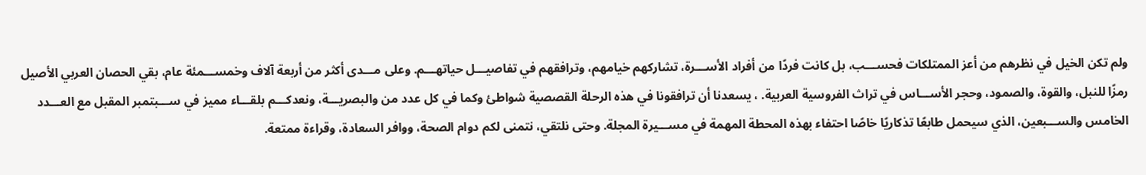ولم تكن الخيل في نظرهم من أعز الممتلكات فحســـب، بل كانت فردًا من أفراد الأســـرة، تشاركهم خيامهم، وترافقهم في تفاصيـــل حياتهـــم. وعلى مـــدى أكثر من أربعة آلاف وخمســـمئة عام، بقي الحصان العربي الأصيل رمزًا للنبل، والقوة، والصمود، وحجر الأســـاس في تراث الفروسية العربية. ، يسعدنا أن ترافقونا في هذه الرحلة القصصية شواطئ وكما في كل عدد من والبصريـــة، ونعدكـــم بلقـــاء مميز في ســـبتمبر المقبل مع العـــدد الخامس والســـبعين، الذي سيحمل طابعًا تذكاريًا خاصًا احتفاء بهذه المحطة المهمة في مســـيرة المجلة. وحتى نلتقي، نتمنى لكم دوام الصحة، ووافر السعادة، وقراءة ممتعة.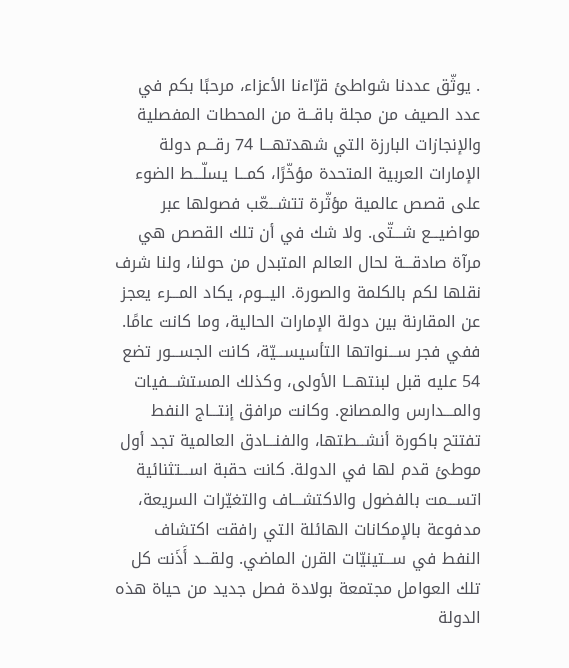. يوثّق عددنا شواطئ قرّاءنا الأعزاء، مرحبًا بكم في عدد الصيف من مجلة باقـــة من المحطات المفصلية والإنجازات البارزة التي شهدتهـــا 74 رقـــم دولة الإمارات العربية المتحدة مؤخّرًا، كمـــا يسلّـــط الضوء على قصص عالمية مؤثّرة تتشـــعّب فصولها عبر مواضيـــع شـــتّى. ولا شك في أن تلك القصص هي مرآة صادقـــة لحال العالم المتبدل من حولنا، ولنا شرف نقلها لكم بالكلمة والصورة. اليـــوم، يكاد المـــرء يعجز عن المقارنة بين دولة الإمارات الحالية، وما كانت عامًا. ففي فجر ســـنواتها التأسيســـيّة، كانت الجســـور تضع 54 عليه قبل لبنتهـــا الأولى، وكذلك المستشـــفيات والمـــدارس والمصانع. وكانت مرافق إنتـــاج النفط تفتتح باكورة أنشـــطتها، والفنـــادق العالمية تجد أول موطئ قدم لها في الدولة. كانت حقبة اســـتثنائية اتســـمت بالفضول والاكتشـــاف والتغيّرات السريعة، مدفوعة بالإمكانات الهائلة التي رافقت اكتشاف النفط في ســـتينيّات القرن الماضي. ولقـــد أَذَنت كل تلك العوامل مجتمعة بولادة فصل جديد من حياة هذه الدولة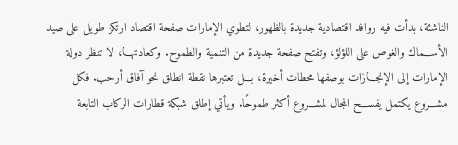الناشئة، بدأت فيه روافد اقتصادية جديدة بالظهور، لتطوي الإمارات صفحة اقتصاد ارتكز طويل على صيد الأســـماك والغوص على اللؤلؤ، وتفتح صفحة جديدة من التنمية والطموح. وكعادتهـــا، لا تنظر دولة الإمارات إلى الإنجـــازات بوصفها محطات أخيرة، بـــل تعتبرها نقطة انطلق نحو آفاق أرحب. فكل مشـــروع يكتمل يفســـح المجال لمشـــروع أكثر طموحًا. ويأتي إطلق شبكة قطارات الركاب التابعة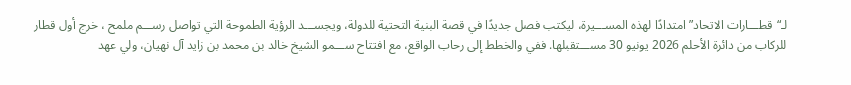لـ“قطـــارات الاتحاد” امتدادًا لهذه المســـيرة، ليكتب فصل جديدًا في قصة البنية التحتية للدولة، ويجســـد الرؤية الطموحة التي تواصل رســـم ملمح ، خرج أول قطار للركاب من دائرة الأحلم 2026 يونيو 30 مســـتقبلها. ففي والخطط إلى رحاب الواقع، مع افتتاح ســـمو الشيخ خالد بن محمد بن زايد آل نهيان، ولي عهد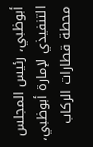أبوظبي، رئيس المجلس التنفيذي لإمارة أبوظبي، محطة قطارات الركاب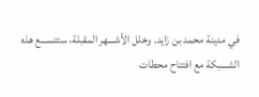في مدينة محمد بن زايد. وخلل الأشـــهر المقبلة، ستتســـع هذه الشـــبكة مع افتتاح محطات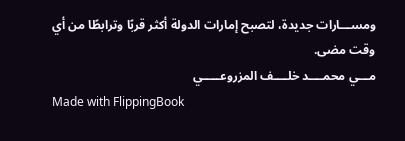ومســـارات جديدة، لتصبح إمارات الدولة أكثر قربًا وترابطًا من أي وقت مضى.
مـــي محمــــد خلــــف المزروعـــــي
Made with FlippingBook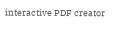interactive PDF creator